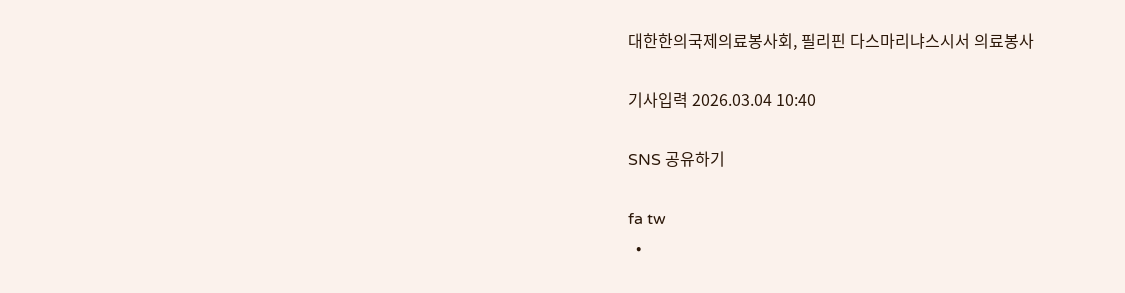대한한의국제의료봉사회, 필리핀 다스마리냐스시서 의료봉사

기사입력 2026.03.04 10:40

SNS 공유하기

fa tw
  •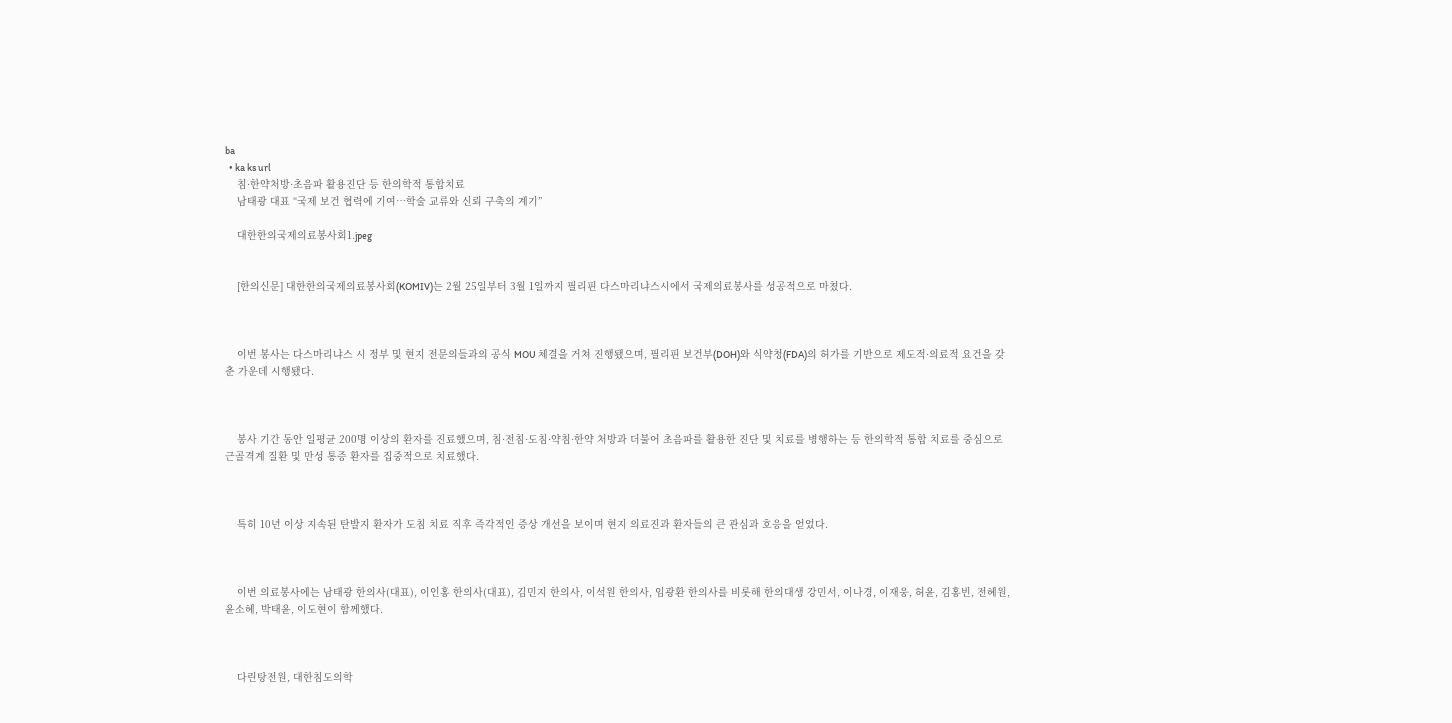ba
  • ka ks url
    침·한약처방·초음파 활용진단 등 한의학적 통합치료
    남태광 대표 “국제 보건 협력에 기여…학술 교류와 신뢰 구축의 계기”

    대한한의국제의료봉사회1.jpeg


    [한의신문] 대한한의국제의료봉사회(KOMIV)는 2월 25일부터 3월 1일까지 필리핀 다스마리냐스시에서 국제의료봉사를 성공적으로 마쳤다.



    이번 봉사는 다스마리냐스 시 정부 및 현지 전문의들과의 공식 MOU 체결을 거쳐 진행됐으며, 필리핀 보건부(DOH)와 식약청(FDA)의 허가를 기반으로 제도적·의료적 요건을 갖춘 가운데 시행됐다.



    봉사 기간 동안 일평균 200명 이상의 환자를 진료했으며, 침·전침·도침·약침·한약 처방과 더불어 초음파를 활용한 진단 및 치료를 병행하는 등 한의학적 통합 치료를 중심으로 근골격계 질환 및 만성 통증 환자를 집중적으로 치료했다.



    특히 10년 이상 지속된 탄발지 환자가 도침 치료 직후 즉각적인 증상 개선을 보이며 현지 의료진과 환자들의 큰 관심과 호응을 얻었다.



    이번 의료봉사에는 남태광 한의사(대표), 이인홍 한의사(대표), 김민지 한의사, 이석원 한의사, 임광환 한의사를 비롯해 한의대생 강민서, 이나경, 이재웅, 허윤, 김홍빈, 전혜원, 윤소혜, 박태윤, 이도현이 함께했다.



    다린탕전원, 대한침도의학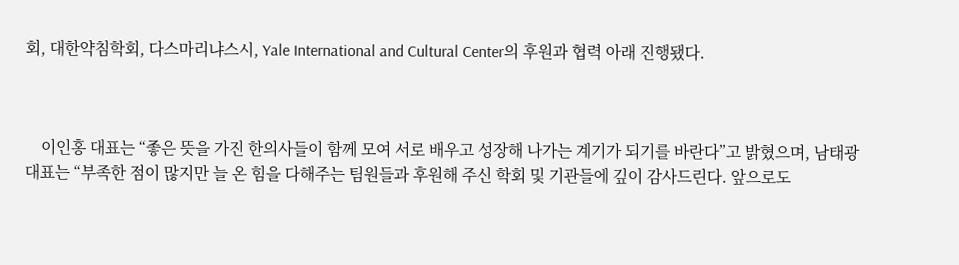회, 대한약침학회, 다스마리냐스시, Yale International and Cultural Center의 후원과 협력 아래 진행됐다.



    이인홍 대표는 “좋은 뜻을 가진 한의사들이 함께 모여 서로 배우고 성장해 나가는 계기가 되기를 바란다”고 밝혔으며, 남태광 대표는 “부족한 점이 많지만 늘 온 힘을 다해주는 팀원들과 후원해 주신 학회 및 기관들에 깊이 감사드린다. 앞으로도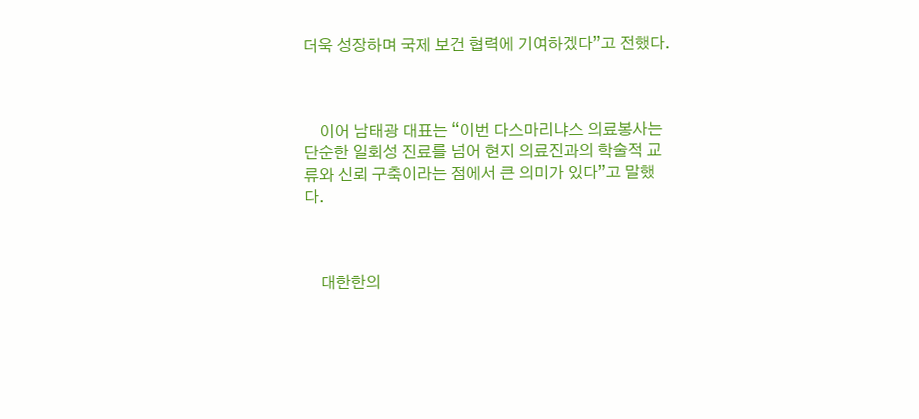더욱 성장하며 국제 보건 협력에 기여하겠다”고 전했다.



    이어 남태광 대표는 “이번 다스마리냐스 의료봉사는 단순한 일회성 진료를 넘어 현지 의료진과의 학술적 교류와 신뢰 구축이라는 점에서 큰 의미가 있다”고 말했다.



    대한한의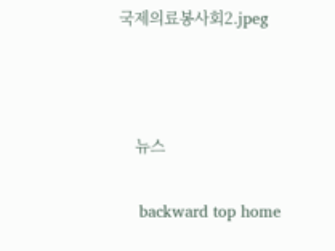국제의료봉사회2.jpeg



    뉴스

    backward top home